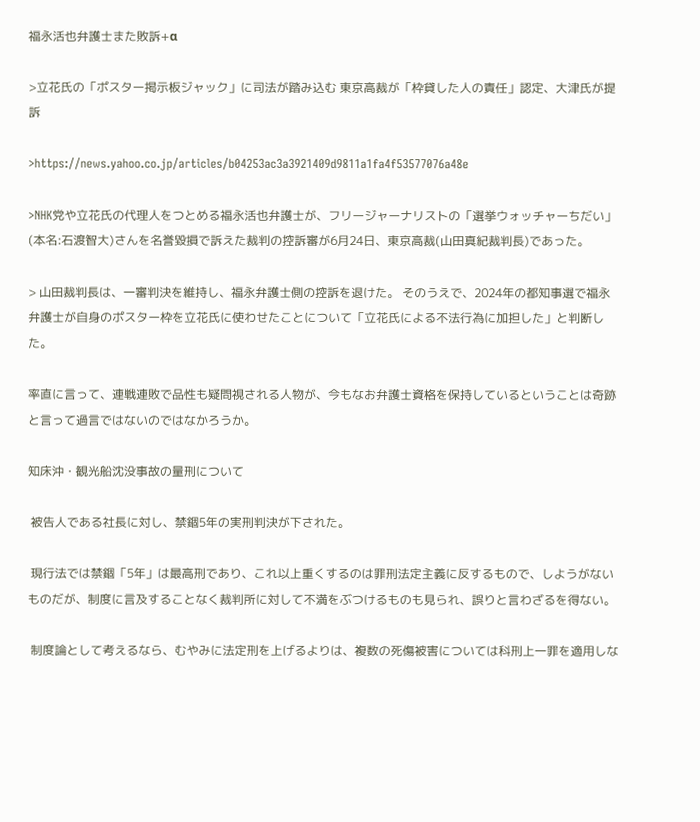福永活也弁護士また敗訴+α

>立花氏の「ポスター掲示板ジャック」に司法が踏み込む 東京高裁が「枠貸した人の責任」認定、大津氏が提訴

>https://news.yahoo.co.jp/articles/b04253ac3a3921409d9811a1fa4f53577076a48e

>NHK党や立花氏の代理人をつとめる福永活也弁護士が、フリージャーナリストの「選挙ウォッチャーちだい」(本名:石渡智大)さんを名誉毀損で訴えた裁判の控訴審が6月24日、東京高裁(山田真紀裁判長)であった。

> 山田裁判長は、一審判決を維持し、福永弁護士側の控訴を退けた。 そのうえで、2024年の都知事選で福永弁護士が自身のポスター枠を立花氏に使わせたことについて「立花氏による不法行為に加担した」と判断した。

率直に言って、連戦連敗で品性も疑問視される人物が、今もなお弁護士資格を保持しているということは奇跡と言って過言ではないのではなかろうか。

知床沖・観光船沈没事故の量刑について

 被告人である社長に対し、禁錮5年の実刑判決が下された。

 現行法では禁錮「5年」は最高刑であり、これ以上重くするのは罪刑法定主義に反するもので、しようがないものだが、制度に言及することなく裁判所に対して不満をぶつけるものも見られ、誤りと言わざるを得ない。

 制度論として考えるなら、むやみに法定刑を上げるよりは、複数の死傷被害については科刑上一罪を適用しな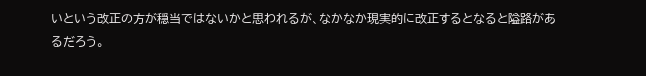いという改正の方が穏当ではないかと思われるが、なかなか現実的に改正するとなると隘路があるだろう。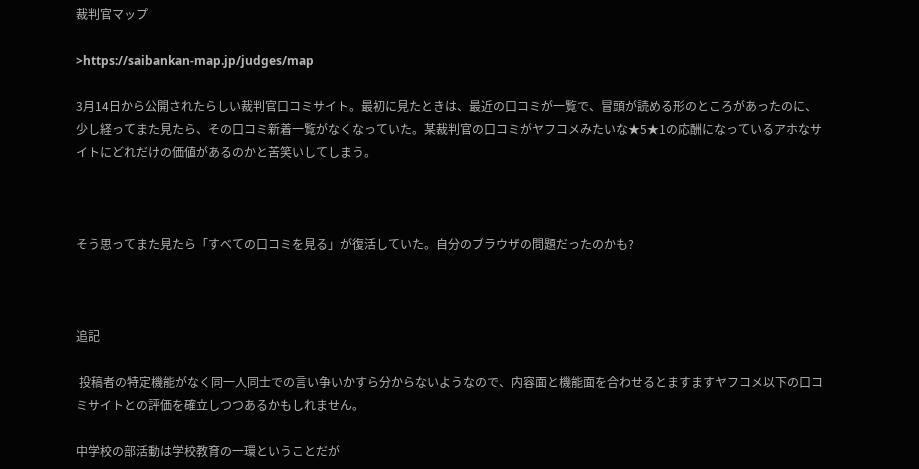裁判官マップ

>https://saibankan-map.jp/judges/map

3月14日から公開されたらしい裁判官口コミサイト。最初に見たときは、最近の口コミが一覧で、冒頭が読める形のところがあったのに、少し経ってまた見たら、その口コミ新着一覧がなくなっていた。某裁判官の口コミがヤフコメみたいな★5★1の応酬になっているアホなサイトにどれだけの価値があるのかと苦笑いしてしまう。



そう思ってまた見たら「すべての口コミを見る」が復活していた。自分のブラウザの問題だったのかも?



追記

 投稿者の特定機能がなく同一人同士での言い争いかすら分からないようなので、内容面と機能面を合わせるとますますヤフコメ以下の口コミサイトとの評価を確立しつつあるかもしれません。

中学校の部活動は学校教育の一環ということだが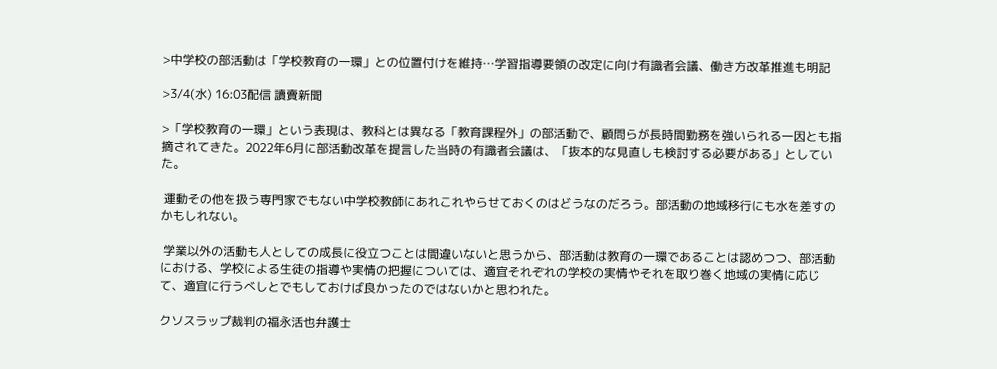>中学校の部活動は「学校教育の一環」との位置付けを維持…学習指導要領の改定に向け有識者会議、働き方改革推進も明記

>3/4(水) 16:03配信 讀賣新聞

>「学校教育の一環」という表現は、教科とは異なる「教育課程外」の部活動で、顧問らが長時間勤務を強いられる一因とも指摘されてきた。2022年6月に部活動改革を提言した当時の有識者会議は、「抜本的な見直しも検討する必要がある」としていた。

 運動その他を扱う専門家でもない中学校教師にあれこれやらせておくのはどうなのだろう。部活動の地域移行にも水を差すのかもしれない。

 学業以外の活動も人としての成長に役立つことは間違いないと思うから、部活動は教育の一環であることは認めつつ、部活動における、学校による生徒の指導や実情の把握については、適宜それぞれの学校の実情やそれを取り巻く地域の実情に応じて、適宜に行うべしとでもしておけば良かったのではないかと思われた。

クソスラップ裁判の福永活也弁護士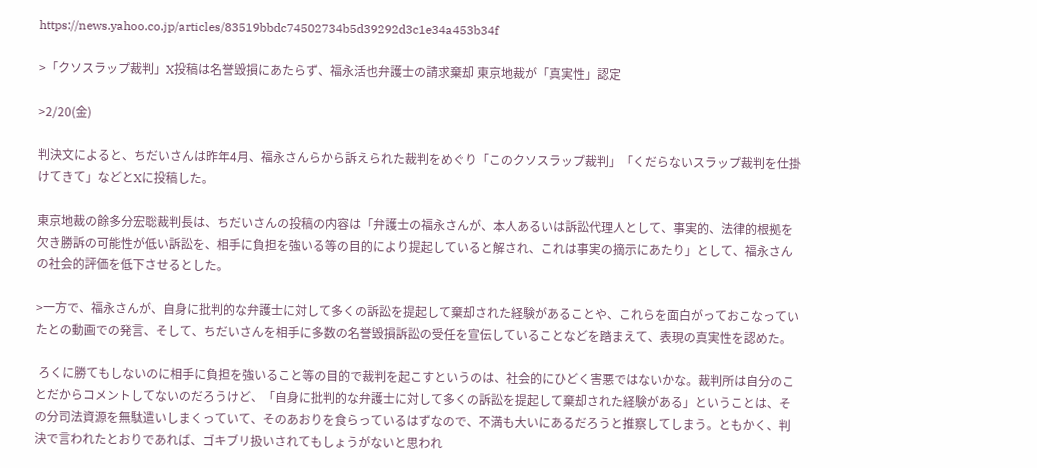https://news.yahoo.co.jp/articles/83519bbdc74502734b5d39292d3c1e34a453b34f

>「クソスラップ裁判」X投稿は名誉毀損にあたらず、福永活也弁護士の請求棄却 東京地裁が「真実性」認定

>2/20(金)

判決文によると、ちだいさんは昨年4月、福永さんらから訴えられた裁判をめぐり「このクソスラップ裁判」「くだらないスラップ裁判を仕掛けてきて」などとXに投稿した。

東京地裁の餘多分宏聡裁判長は、ちだいさんの投稿の内容は「弁護士の福永さんが、本人あるいは訴訟代理人として、事実的、法律的根拠を欠き勝訴の可能性が低い訴訟を、相手に負担を強いる等の目的により提起していると解され、これは事実の摘示にあたり」として、福永さんの社会的評価を低下させるとした。

>一方で、福永さんが、自身に批判的な弁護士に対して多くの訴訟を提起して棄却された経験があることや、これらを面白がっておこなっていたとの動画での発言、そして、ちだいさんを相手に多数の名誉毀損訴訟の受任を宣伝していることなどを踏まえて、表現の真実性を認めた。

 ろくに勝てもしないのに相手に負担を強いること等の目的で裁判を起こすというのは、社会的にひどく害悪ではないかな。裁判所は自分のことだからコメントしてないのだろうけど、「自身に批判的な弁護士に対して多くの訴訟を提起して棄却された経験がある」ということは、その分司法資源を無駄遣いしまくっていて、そのあおりを食らっているはずなので、不満も大いにあるだろうと推察してしまう。ともかく、判決で言われたとおりであれば、ゴキブリ扱いされてもしょうがないと思われ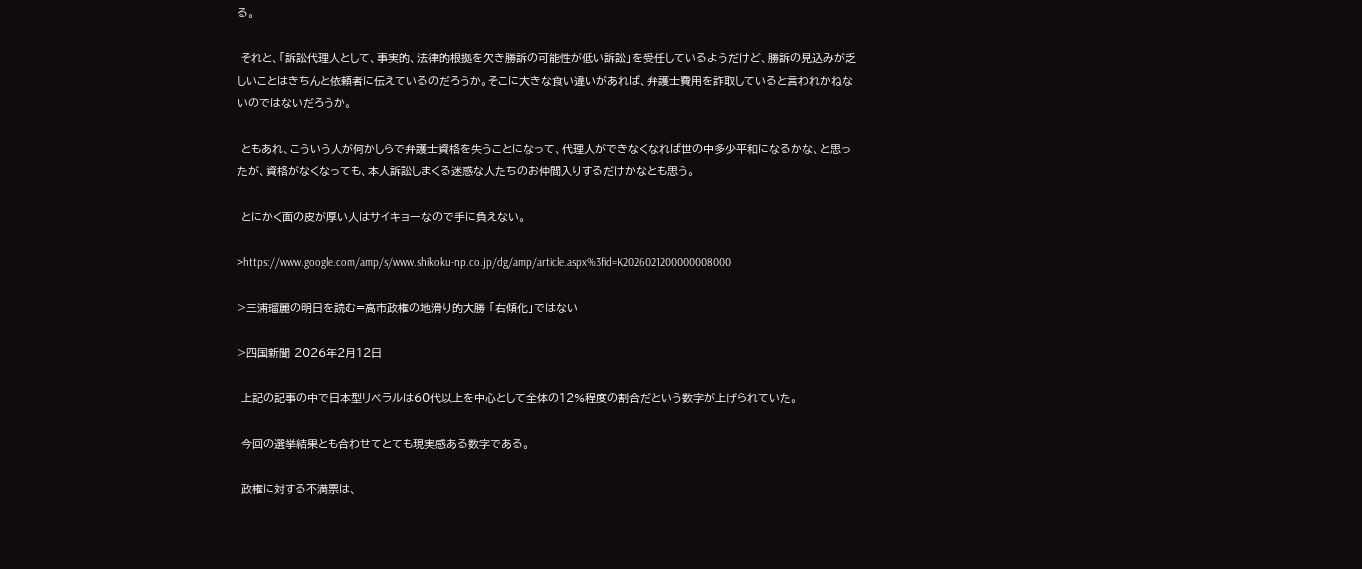る。

 それと、「訴訟代理人として、事実的、法律的根拠を欠き勝訴の可能性が低い訴訟」を受任しているようだけど、勝訴の見込みが乏しいことはきちんと依頼者に伝えているのだろうか。そこに大きな食い違いがあれば、弁護士費用を詐取していると言われかねないのではないだろうか。

 ともあれ、こういう人が何かしらで弁護士資格を失うことになって、代理人ができなくなれば世の中多少平和になるかな、と思ったが、資格がなくなっても、本人訴訟しまくる迷惑な人たちのお仲間入りするだけかなとも思う。

 とにかく面の皮が厚い人はサイキョーなので手に負えない。

>https://www.google.com/amp/s/www.shikoku-np.co.jp/dg/amp/article.aspx%3fid=K2026021200000008000

>三浦瑠麗の明日を読む=高市政権の地滑り的大勝 「右傾化」ではない

>四国新聞 2026年2月12日

 上記の記事の中で日本型リベラルは60代以上を中心として全体の12%程度の割合だという数字が上げられていた。

 今回の選挙結果とも合わせてとても現実感ある数字である。

 政権に対する不満票は、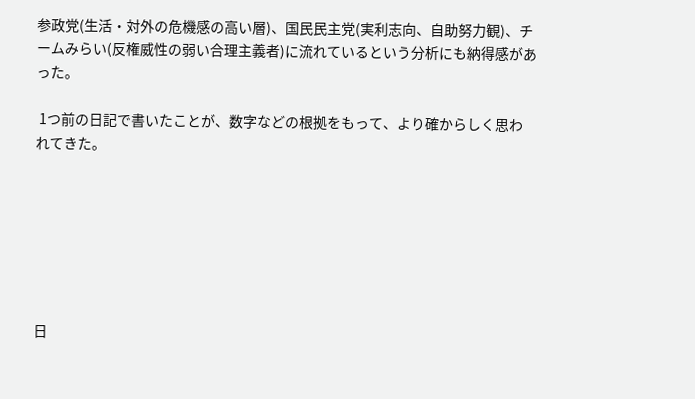参政党(生活・対外の危機感の高い層)、国民民主党(実利志向、自助努力観)、チームみらい(反権威性の弱い合理主義者)に流れているという分析にも納得感があった。

 1つ前の日記で書いたことが、数字などの根拠をもって、より確からしく思われてきた。







日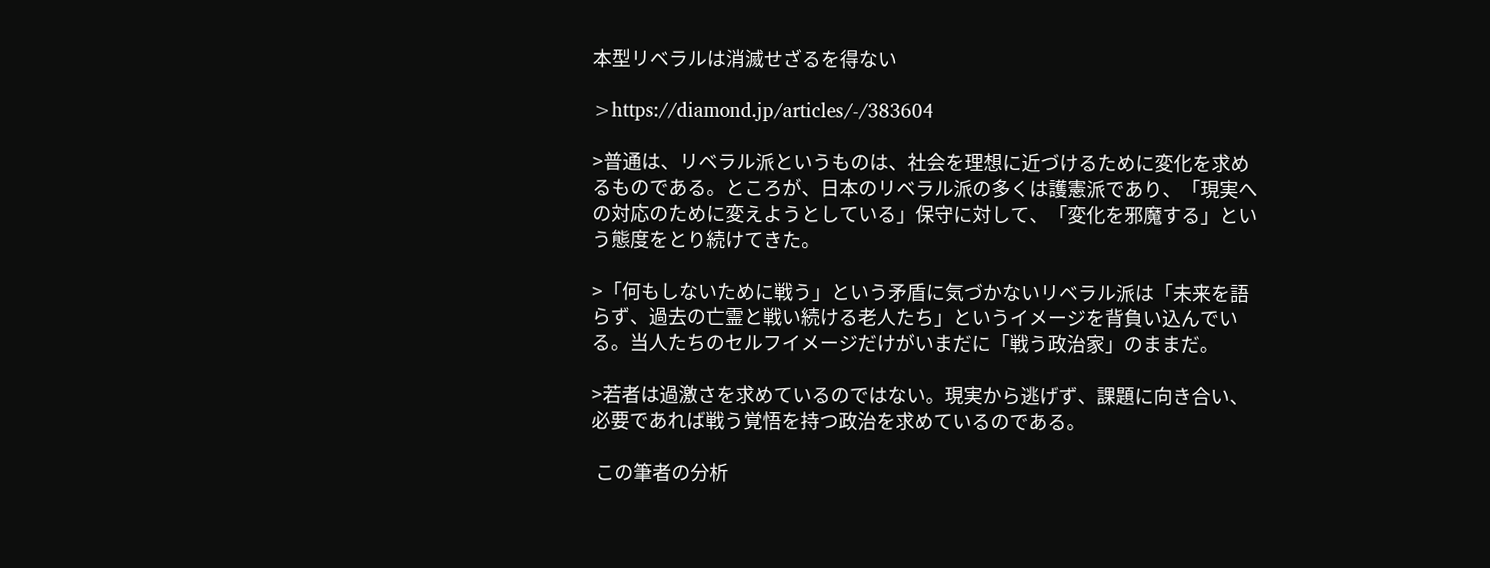本型リベラルは消滅せざるを得ない

>https://diamond.jp/articles/-/383604

>普通は、リベラル派というものは、社会を理想に近づけるために変化を求めるものである。ところが、日本のリベラル派の多くは護憲派であり、「現実への対応のために変えようとしている」保守に対して、「変化を邪魔する」という態度をとり続けてきた。

>「何もしないために戦う」という矛盾に気づかないリベラル派は「未来を語らず、過去の亡霊と戦い続ける老人たち」というイメージを背負い込んでいる。当人たちのセルフイメージだけがいまだに「戦う政治家」のままだ。

>若者は過激さを求めているのではない。現実から逃げず、課題に向き合い、必要であれば戦う覚悟を持つ政治を求めているのである。

 この筆者の分析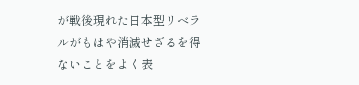が戦後現れた日本型リベラルがもはや消滅せざるを得ないことをよく表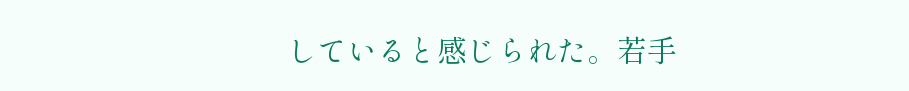していると感じられた。若手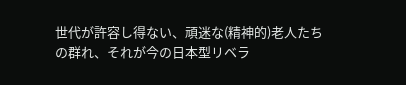世代が許容し得ない、頑迷な(精神的)老人たちの群れ、それが今の日本型リベラ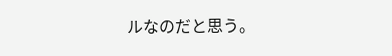ルなのだと思う。